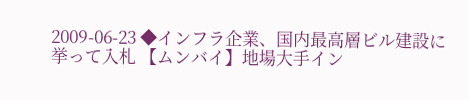2009-06-23 ◆インフラ企業、国内最高層ビル建設に挙って入札 【ムンバイ】地場大手イン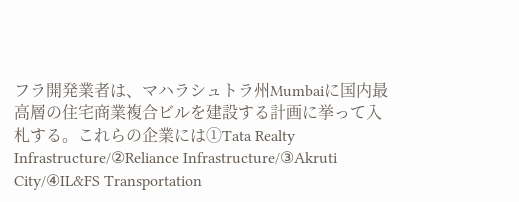フラ開発業者は、マハラシュトラ州Mumbaiに国内最高層の住宅商業複合ビルを建設する計画に挙って入札する。これらの企業には①Tata Realty Infrastructure/②Reliance Infrastructure/③Akruti City/④IL&FS Transportation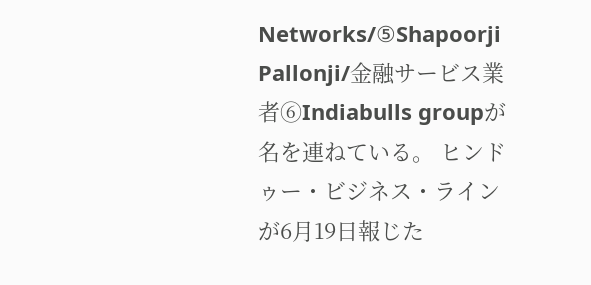Networks/⑤Shapoorji Pallonji/金融サービス業者⑥Indiabulls groupが名を連ねている。 ヒンドゥー・ビジネス・ラインが6月19日報じた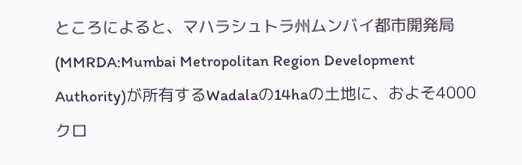ところによると、マハラシュトラ州ムンバイ都市開発局(MMRDA:Mumbai Metropolitan Region Development Authority)が所有するWadalaの14haの土地に、およそ4000クロ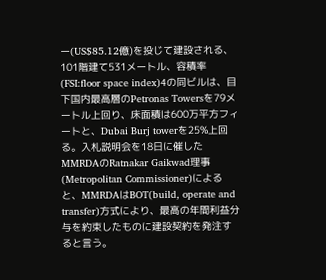ー(US$85.12億)を投じて建設される、101階建て531メートル、容積率(FSI:floor space index)4の同ビルは、目下国内最高層のPetronas Towersを79メートル上回り、床面積は600万平方フィートと、Dubai Burj towerを25%上回る。入札説明会を18日に催したMMRDAのRatnakar Gaikwad理事(Metropolitan Commissioner)によると、MMRDAはBOT(build, operate and transfer)方式により、最高の年間利益分与を約束したものに建設契約を発注すると言う。